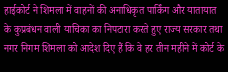हाईकोर्ट ने शिमला में वाहनों की अनाधिकृत पार्किंग और यातायात के कुप्रबंधन वाली याचिका का निपटारा करते हुए राज्य सरकार तथा नगर निगम शिमला को आदेश दिए हैं कि वे हर तीन महीने में कोर्ट के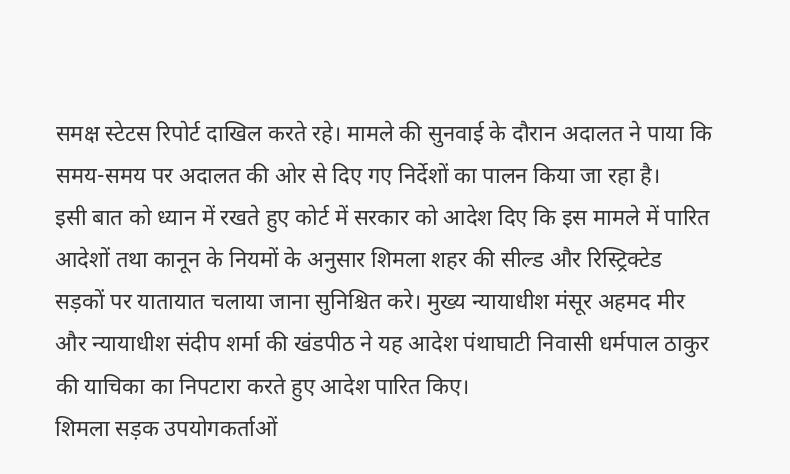समक्ष स्टेटस रिपोर्ट दाखिल करते रहे। मामले की सुनवाई के दौरान अदालत ने पाया कि समय-समय पर अदालत की ओर से दिए गए निर्देशों का पालन किया जा रहा है।
इसी बात को ध्यान में रखते हुए कोर्ट में सरकार को आदेश दिए कि इस मामले में पारित आदेशों तथा कानून के नियमों के अनुसार शिमला शहर की सील्ड और रिस्ट्रिक्टेड सड़कों पर यातायात चलाया जाना सुनिश्चित करे। मुख्य न्यायाधीश मंसूर अहमद मीर और न्यायाधीश संदीप शर्मा की खंडपीठ ने यह आदेश पंथाघाटी निवासी धर्मपाल ठाकुर की याचिका का निपटारा करते हुए आदेश पारित किए।
शिमला सड़क उपयोगकर्ताओं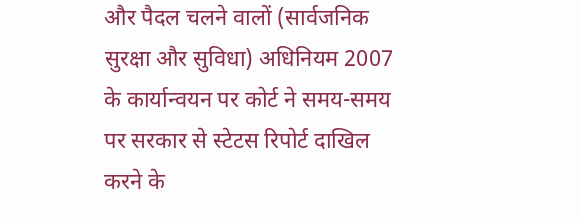और पैदल चलने वालों (सार्वजनिक सुरक्षा और सुविधा) अधिनियम 2007 के कार्यान्वयन पर कोर्ट ने समय-समय पर सरकार से स्टेटस रिपोर्ट दाखिल करने के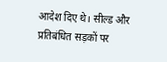आदेश दिए थे। सील्ड और प्रतिबंधित सड़कों पर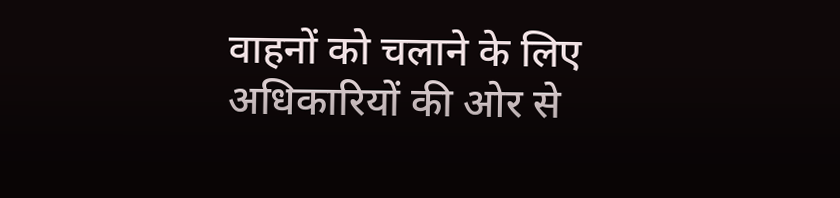वाहनों को चलाने के लिए अधिकारियों की ओर से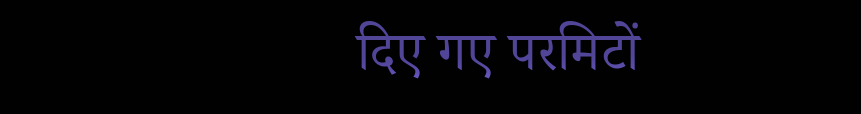दिए गए परमिटों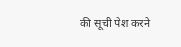की सूची पेश करने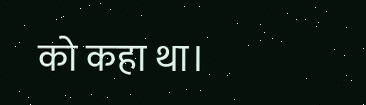को कहा था।